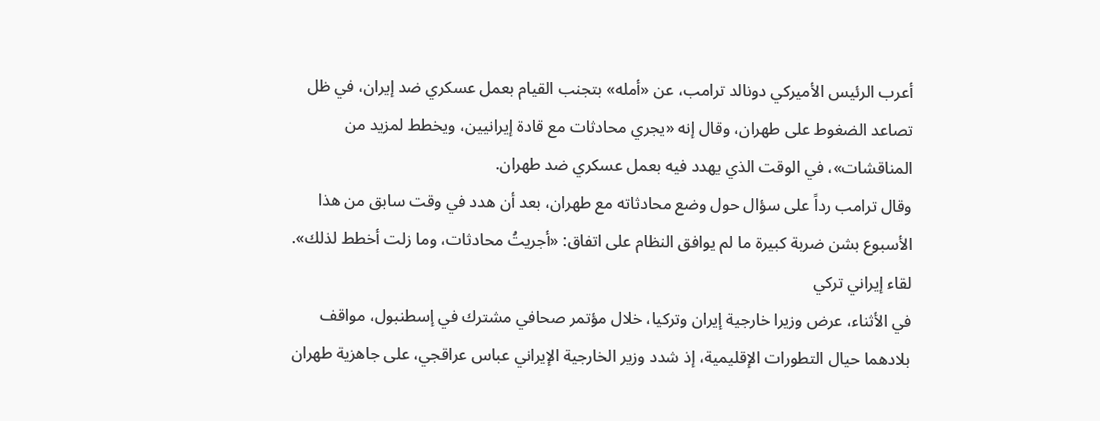أعرب الرئيس الأميركي دونالد ترامب، عن «أمله» بتجنب القيام بعمل عسكري ضد إيران، في ظل تصاعد الضغوط على طهران، وقال إنه «يجري محادثات مع قادة إيرانيين، ويخطط لمزيد من المناقشات»، في الوقت الذي يهدد فيه بعمل عسكري ضد طهران.
وقال ترامب رداً على سؤال حول وضع محادثاته مع طهران، بعد أن هدد في وقت سابق من هذا الأسبوع بشن ضربة كبيرة ما لم يوافق النظام على اتفاق: «أجريتُ محادثات، وما زلت أخطط لذلك».
لقاء إيراني تركي
في الأثناء، عرض وزيرا خارجية إيران وتركيا، خلال مؤتمر صحافي مشترك في إسطنبول، مواقف بلادهما حيال التطورات الإقليمية، إذ شدد وزير الخارجية الإيراني عباس عراقجي، على جاهزية طهران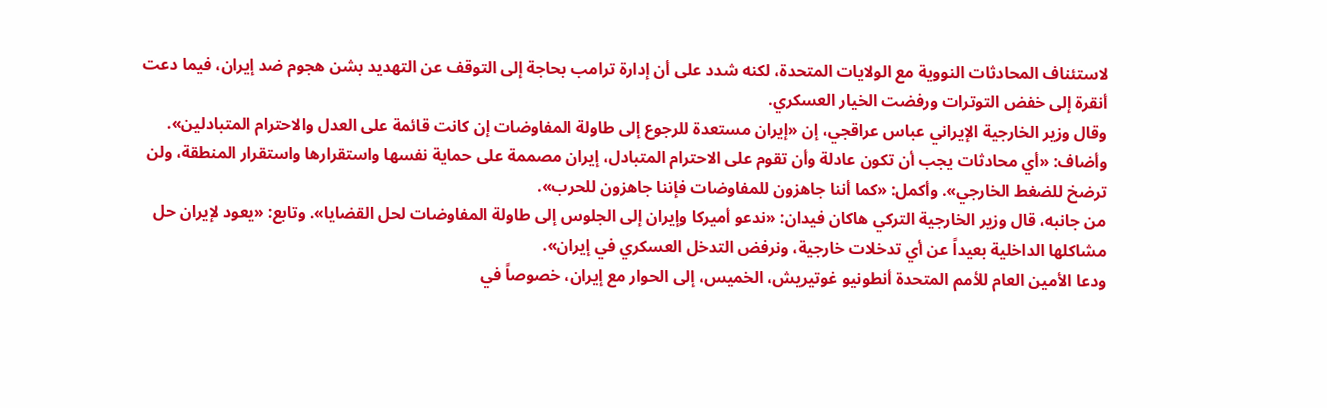لاستئناف المحادثات النووية مع الولايات المتحدة، لكنه شدد على أن إدارة ترامب بحاجة إلى التوقف عن التهديد بشن هجوم ضد إيران، فيما دعت أنقرة إلى خفض التوترات ورفضت الخيار العسكري.
وقال وزير الخارجية الإيراني عباس عراقجي، إن «إيران مستعدة للرجوع إلى طاولة المفاوضات إن كانت قائمة على العدل والاحترام المتبادلين».
وأضاف: «أي محادثات يجب أن تكون عادلة وأن تقوم على الاحترام المتبادل، إيران مصممة على حماية نفسها واستقرارها واستقرار المنطقة، ولن ترضخ للضغط الخارجي». وأكمل: «كما أننا جاهزون للمفاوضات فإننا جاهزون للحرب».
من جانبه، قال وزير الخارجية التركي هاكان فيدان: «ندعو أميركا وإيران إلى الجلوس إلى طاولة المفاوضات لحل القضايا». وتابع: «يعود لإيران حل مشاكلها الداخلية بعيداً عن أي تدخلات خارجية، ونرفض التدخل العسكري في إيران».
ودعا الأمين العام للأمم المتحدة أنطونيو غوتيريش، الخميس، إلى الحوار مع إيران، خصوصاً في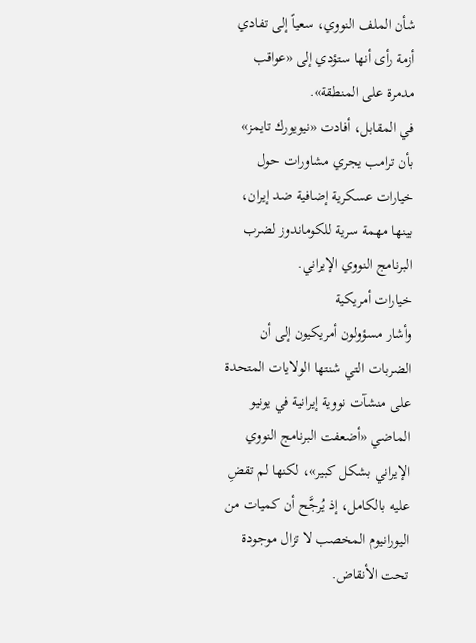شأن الملف النووي، سعياً إلى تفادي أزمة رأى أنها ستؤدي إلى «عواقب مدمرة على المنطقة».
في المقابل، أفادت «نيويورك تايمز» بأن ترامب يجري مشاورات حول خيارات عسكرية إضافية ضد إيران، بينها مهمة سرية للكوماندوز لضرب البرنامج النووي الإيراني.
خيارات أمريكية
وأشار مسؤولون أمريكيون إلى أن الضربات التي شنتها الولايات المتحدة على منشآت نووية إيرانية في يونيو الماضي «أضعفت البرنامج النووي الإيراني بشكل كبير»، لكنها لم تقضِ عليه بالكامل، إذ يُرجَّح أن كميات من اليورانيوم المخصب لا تزال موجودة تحت الأنقاض.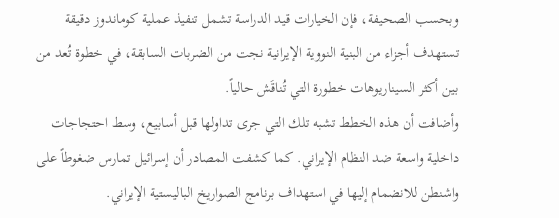وبحسب الصحيفة، فإن الخيارات قيد الدراسة تشمل تنفيذ عملية كوماندوز دقيقة تستهدف أجزاء من البنية النووية الإيرانية نجت من الضربات السابقة، في خطوة تُعد من بين أكثر السيناريوهات خطورة التي تُناقَش حالياً.
وأضافت أن هذه الخطط تشبه تلك التي جرى تداولها قبل أسابيع، وسط احتجاجات داخلية واسعة ضد النظام الإيراني. كما كشفت المصادر أن إسرائيل تمارس ضغوطاً على واشنطن للانضمام إليها في استهداف برنامج الصواريخ الباليستية الإيراني.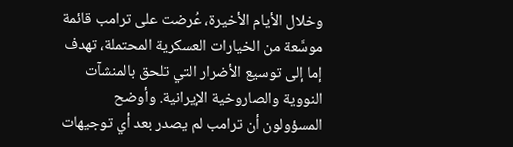وخلال الأيام الأخيرة، عُرضت على ترامب قائمة موسَّعة من الخيارات العسكرية المحتملة، تهدف إما إلى توسيع الأضرار التي تلحق بالمنشآت النووية والصاروخية الإيرانية. وأوضح المسؤولون أن ترامب لم يصدر بعد أي توجيهات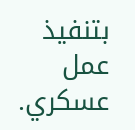بتنفيذ عمل عسكري.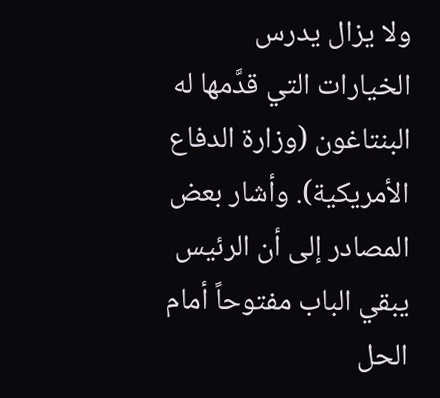ولا يزال يدرس الخيارات التي قدَّمها له البنتاغون (وزارة الدفاع الأمريكية). وأشار بعض المصادر إلى أن الرئيس يبقي الباب مفتوحاً أمام الحل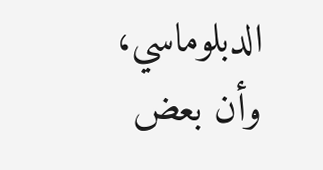الدبلوماسي، وأن بعض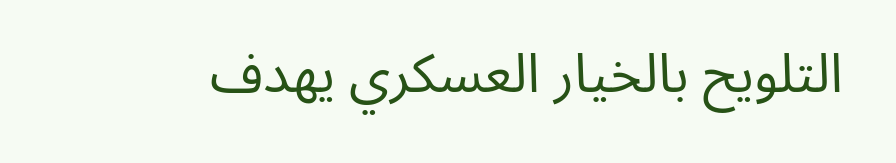التلويح بالخيار العسكري يهدف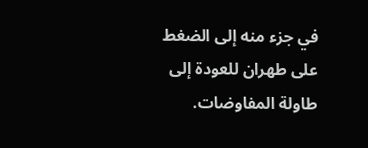في جزء منه إلى الضغط على طهران للعودة إلى طاولة المفاوضات.